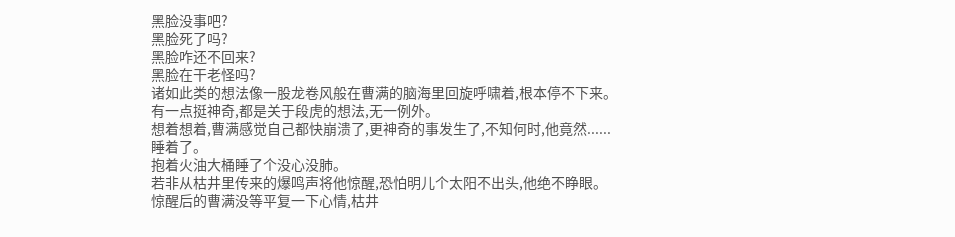黑脸没事吧?
黑脸死了吗?
黑脸咋还不回来?
黑脸在干老怪吗?
诸如此类的想法像一股龙卷风般在曹满的脑海里回旋呼啸着,根本停不下来。
有一点挺神奇,都是关于段虎的想法,无一例外。
想着想着,曹满感觉自己都快崩溃了,更神奇的事发生了,不知何时,他竟然......
睡着了。
抱着火油大桶睡了个没心没肺。
若非从枯井里传来的爆鸣声将他惊醒,恐怕明儿个太阳不出头,他绝不睁眼。
惊醒后的曹满没等平复一下心情,枯井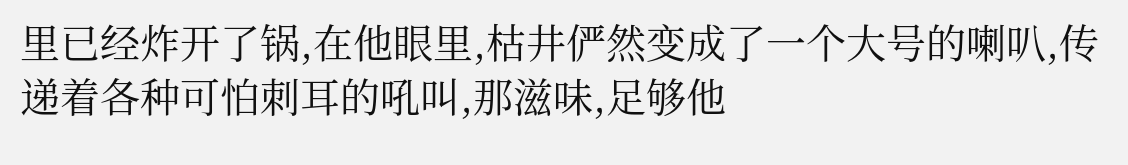里已经炸开了锅,在他眼里,枯井俨然变成了一个大号的喇叭,传递着各种可怕刺耳的吼叫,那滋味,足够他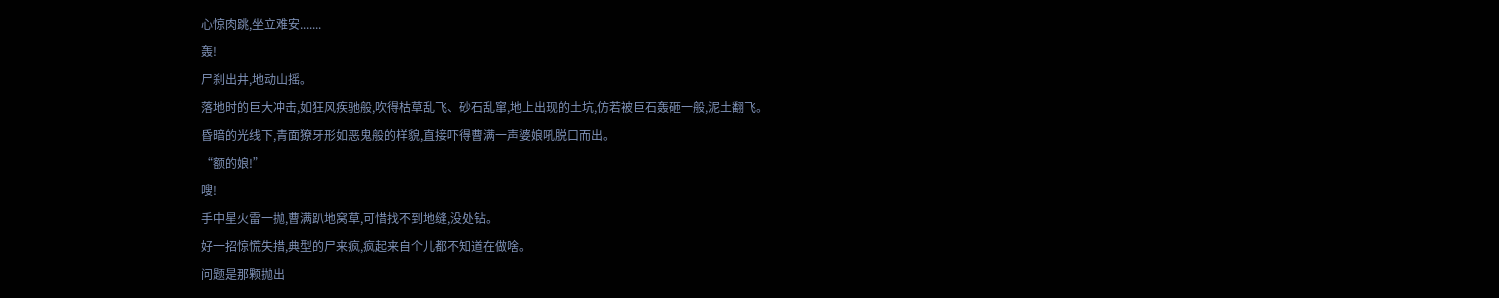心惊肉跳,坐立难安.......
轰!
尸刹出井,地动山摇。
落地时的巨大冲击,如狂风疾驰般,吹得枯草乱飞、砂石乱窜,地上出现的土坑,仿若被巨石轰砸一般,泥土翻飞。
昏暗的光线下,青面獠牙形如恶鬼般的样貌,直接吓得曹满一声婆娘吼脱口而出。
“额的娘!”
嗖!
手中星火雷一抛,曹满趴地窝草,可惜找不到地缝,没处钻。
好一招惊慌失措,典型的尸来疯,疯起来自个儿都不知道在做啥。
问题是那颗抛出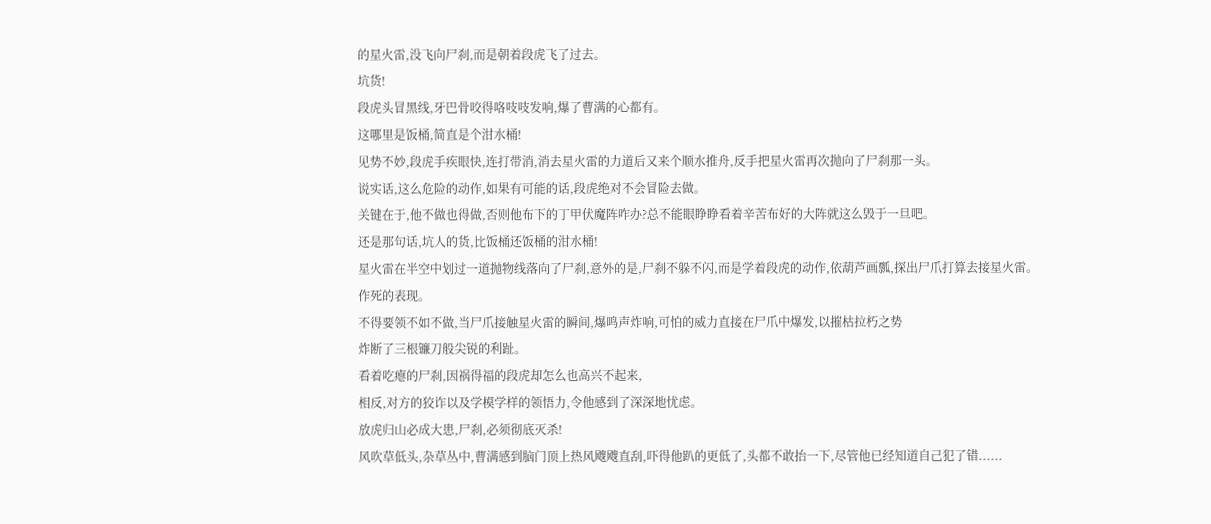的星火雷,没飞向尸刹,而是朝着段虎飞了过去。
坑货!
段虎头冒黑线,牙巴骨咬得咯吱吱发响,爆了曹满的心都有。
这哪里是饭桶,简直是个泔水桶!
见势不妙,段虎手疾眼快,连打带消,消去星火雷的力道后又来个顺水推舟,反手把星火雷再次抛向了尸刹那一头。
说实话,这么危险的动作,如果有可能的话,段虎绝对不会冒险去做。
关键在于,他不做也得做,否则他布下的丁甲伏魔阵咋办?总不能眼睁睁看着辛苦布好的大阵就这么毁于一旦吧。
还是那句话,坑人的货,比饭桶还饭桶的泔水桶!
星火雷在半空中划过一道抛物线落向了尸刹,意外的是,尸刹不躲不闪,而是学着段虎的动作,依葫芦画瓢,探出尸爪打算去接星火雷。
作死的表现。
不得要领不如不做,当尸爪接触星火雷的瞬间,爆鸣声炸响,可怕的威力直接在尸爪中爆发,以摧枯拉朽之势
炸断了三根镰刀般尖锐的利趾。
看着吃瘪的尸刹,因祸得福的段虎却怎么也高兴不起来,
相反,对方的狡诈以及学模学样的领悟力,令他感到了深深地忧虑。
放虎归山必成大患,尸刹,必须彻底灭杀!
风吹草低头,杂草丛中,曹满感到脑门顶上热风飕飕直刮,吓得他趴的更低了,头都不敢抬一下,尽管他已经知道自己犯了错......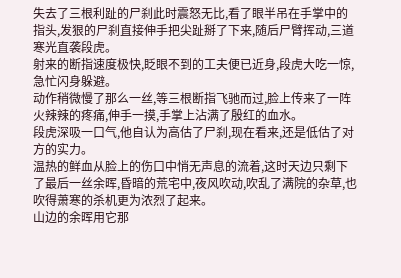失去了三根利趾的尸刹此时震怒无比,看了眼半吊在手掌中的指头,发狠的尸刹直接伸手把尖趾掰了下来,随后尸臂挥动,三道寒光直袭段虎。
射来的断指速度极快,眨眼不到的工夫便已近身,段虎大吃一惊,急忙闪身躲避。
动作稍微慢了那么一丝,等三根断指飞驰而过,脸上传来了一阵火辣辣的疼痛,伸手一摸,手掌上沾满了殷红的血水。
段虎深吸一口气,他自认为高估了尸刹,现在看来,还是低估了对方的实力。
温热的鲜血从脸上的伤口中悄无声息的流着,这时天边只剩下了最后一丝余晖,昏暗的荒宅中,夜风吹动,吹乱了满院的杂草,也吹得萧寒的杀机更为浓烈了起来。
山边的余晖用它那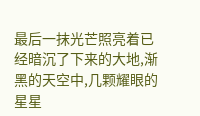最后一抹光芒照亮着已经暗沉了下来的大地,渐黑的天空中,几颗耀眼的星星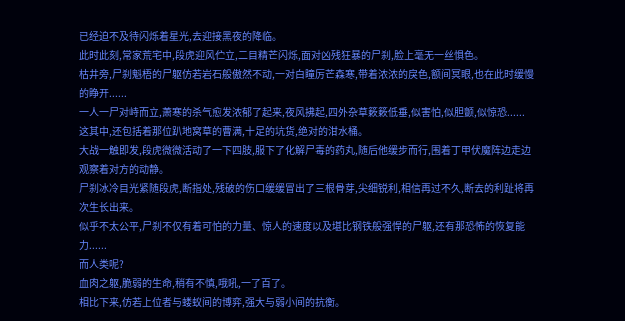已经迫不及待闪烁着星光,去迎接黑夜的降临。
此时此刻,常家荒宅中,段虎迎风伫立,二目精芒闪烁,面对凶残狂暴的尸刹,脸上毫无一丝惧色。
枯井旁,尸刹魁梧的尸躯仿若岩石般傲然不动,一对白瞳厉芒森寒,带着浓浓的戾色,额间冥眼,也在此时缓慢的睁开......
一人一尸对峙而立,萧寒的杀气愈发浓郁了起来,夜风拂起,四外杂草簌簌低垂,似害怕,似胆颤,似惊恐......
这其中,还包括着那位趴地窝草的曹满,十足的坑货,绝对的泔水桶。
大战一触即发,段虎微微活动了一下四肢,服下了化解尸毒的药丸,随后他缓步而行,围着丁甲伏魔阵边走边观察着对方的动静。
尸刹冰冷目光紧随段虎,断指处,残破的伤口缓缓冒出了三根骨芽,尖细锐利,相信再过不久,断去的利趾将再次生长出来。
似乎不太公平,尸刹不仅有着可怕的力量、惊人的速度以及堪比钢铁般强悍的尸躯,还有那恐怖的恢复能力......
而人类呢?
血肉之躯,脆弱的生命,稍有不慎,哦吼,一了百了。
相比下来,仿若上位者与蝼蚁间的博弈,强大与弱小间的抗衡。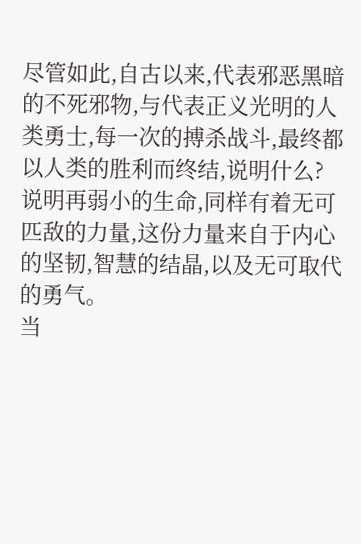尽管如此,自古以来,代表邪恶黑暗的不死邪物,与代表正义光明的人类勇士,每一次的搏杀战斗,最终都以人类的胜利而终结,说明什么?
说明再弱小的生命,同样有着无可匹敌的力量,这份力量来自于内心的坚韧,智慧的结晶,以及无可取代的勇气。
当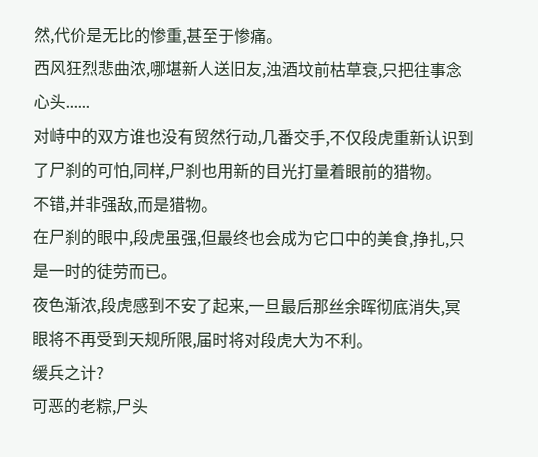然,代价是无比的惨重,甚至于惨痛。
西风狂烈悲曲浓,哪堪新人送旧友,浊酒坟前枯草衰,只把往事念心头......
对峙中的双方谁也没有贸然行动,几番交手,不仅段虎重新认识到了尸刹的可怕,同样,尸刹也用新的目光打量着眼前的猎物。
不错,并非强敌,而是猎物。
在尸刹的眼中,段虎虽强,但最终也会成为它口中的美食,挣扎,只是一时的徒劳而已。
夜色渐浓,段虎感到不安了起来,一旦最后那丝余晖彻底消失,冥眼将不再受到天规所限,届时将对段虎大为不利。
缓兵之计?
可恶的老粽,尸头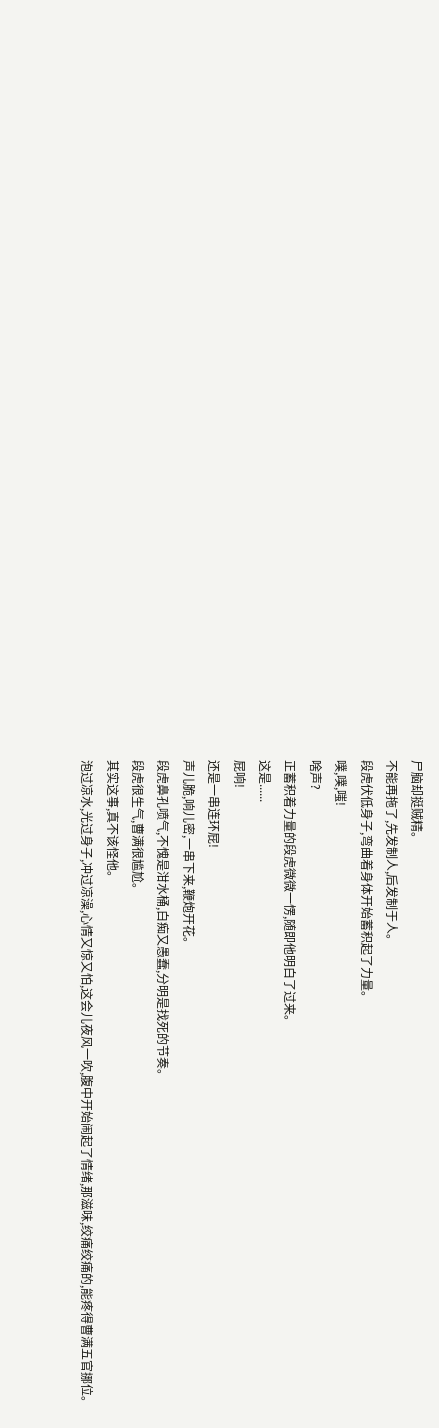尸脑却挺贼精。
不能再拖了,先发制人,后发制于人。
段虎伏低身子,弯曲着身体开始蓄积起了力量。
噗,噗,嗤!
啥声?
正蓄积着力量的段虎微微一愣,随即他明白了过来。
这是......
屁响!
还是一串连环屁!
声儿脆,响儿密,一串下来,鞭炮开花。
段虎鼻孔喷气,不愧是泔水桶,白痴又愚蠢,分明是找死的节奏。
段虎很生气,曹满很尴尬。
其实这事,真不该怪他。
泡过凉水,光过身子,冲过凉澡,心情又惊又怕,这会儿夜风一吹,腹中开始闹起了情绪,那滋味,绞痛绞痛的,能疼得曹满五官挪位。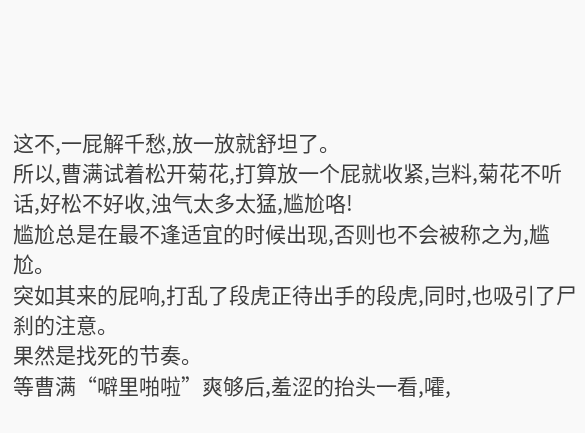这不,一屁解千愁,放一放就舒坦了。
所以,曹满试着松开菊花,打算放一个屁就收紧,岂料,菊花不听话,好松不好收,浊气太多太猛,尴尬咯!
尴尬总是在最不逢适宜的时候出现,否则也不会被称之为,尴尬。
突如其来的屁响,打乱了段虎正待出手的段虎,同时,也吸引了尸刹的注意。
果然是找死的节奏。
等曹满“噼里啪啦”爽够后,羞涩的抬头一看,嚯,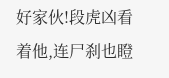好家伙!段虎凶看着他,连尸刹也瞪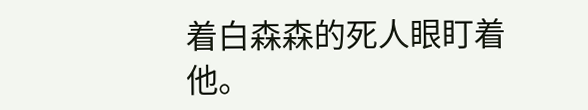着白森森的死人眼盯着他。